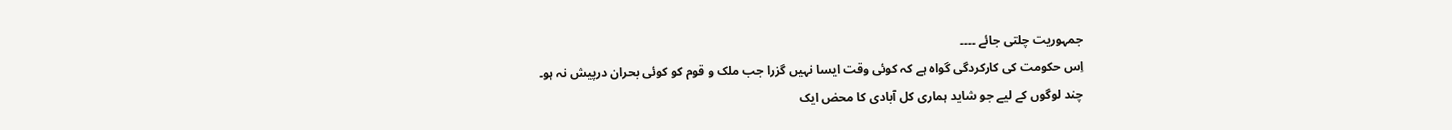جمہوریت چلتی جائے ۔۔۔۔
اِس حکومت کی کارکردگی گواہ ہے کہ کوئی وقت ایسا نہیں گزرا جب ملک و قوم کو کوئی بحران درپیش نہ ہو۔
چند لوگوں کے لیے جو شاید ہماری کل آبادی کا محض ایک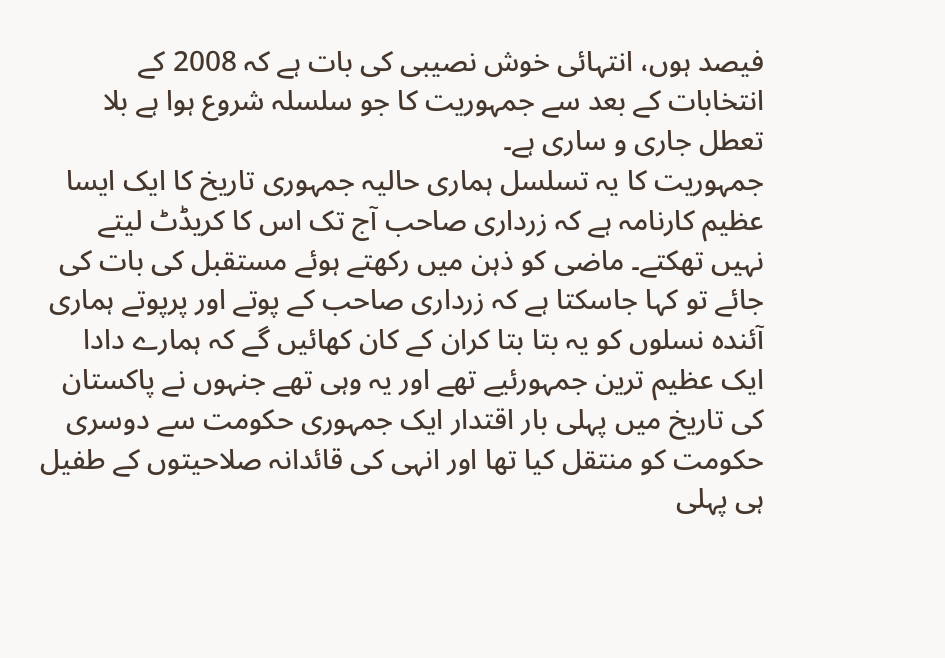فیصد ہوں، انتہائی خوش نصیبی کی بات ہے کہ 2008 کے انتخابات کے بعد سے جمہوریت کا جو سلسلہ شروع ہوا ہے بلا تعطل جاری و ساری ہے۔
جمہوریت کا یہ تسلسل ہماری حالیہ جمہوری تاریخ کا ایک ایسا عظیم کارنامہ ہے کہ زرداری صاحب آج تک اس کا کریڈٹ لیتے نہیں تھکتے۔ ماضی کو ذہن میں رکھتے ہوئے مستقبل کی بات کی جائے تو کہا جاسکتا ہے کہ زرداری صاحب کے پوتے اور پرپوتے ہماری آئندہ نسلوں کو یہ بتا بتا کران کے کان کھائیں گے کہ ہمارے دادا ایک عظیم ترین جمہورئیے تھے اور یہ وہی تھے جنہوں نے پاکستان کی تاریخ میں پہلی بار اقتدار ایک جمہوری حکومت سے دوسری حکومت کو منتقل کیا تھا اور انہی کی قائدانہ صلاحیتوں کے طفیل ہی پہلی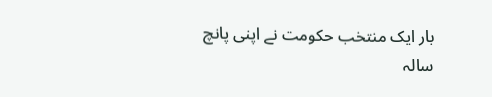بار ایک منتخب حکومت نے اپنی پانچ سالہ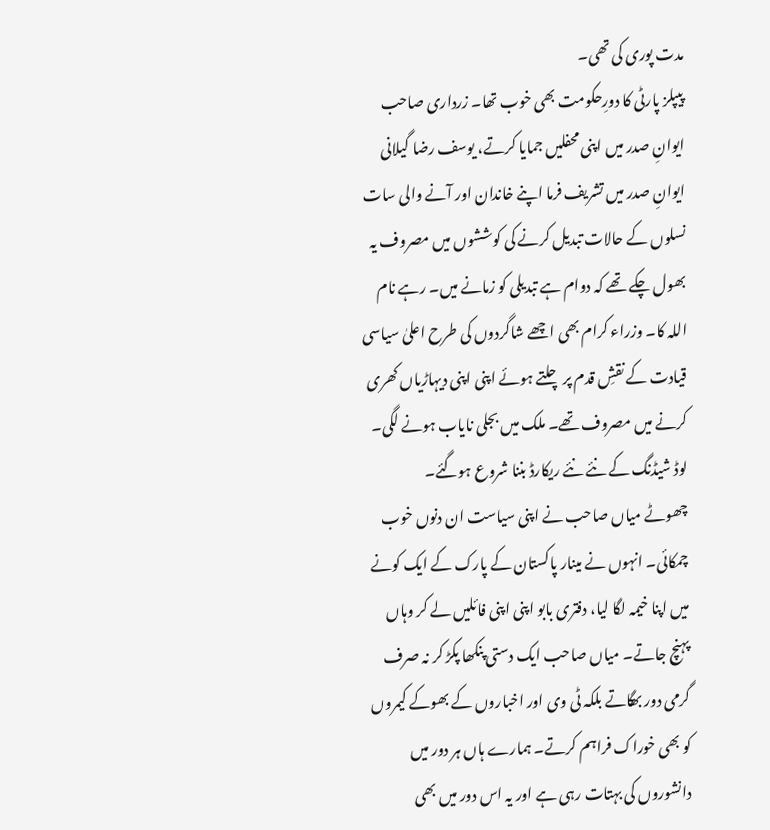مدت پوری کی تھی۔
پیپلز پارٹی کا دورِحکومت بھی خوب تھا۔ زرداری صاحب ایوانِ صدر میں اپنی محفلیں جمایا کرتے، یوسف رضا گیلانی ایوانِ صدر میں تشریف فرما اپنے خاندان اور آنے والی سات نسلوں کے حالات تبدیل کرنے کی کوششوں میں مصروف یہ بھول چکے تھے کہ دوام ہے تبدیلی کو زمانے میں۔ رہے نام اللہ کا۔ وزراء کرام بھی اچھے شاگردوں کی طرح اعلیٰ سیاسی قیادت کے نقشِ قدم پر چلتے ہوئے اپنی اپنی دیہاڑیاں کھری کرنے میں مصروف تھے۔ ملک میں بجلی نایاب ہونے لگی۔ لوڈ شیڈنگ کے نئے نئے ریکارڈ بننا شروع ہوگئے۔
چھوٹے میاں صاحب نے اپنی سیاست ان دنوں خوب چمکائی۔ انہوں نے مینار پاکستان کے پارک کے ایک کونے میں اپنا خیمہ لگا لیا، دفتری بابو اپنی اپنی فائلیں لے کر وہاں پہنچ جاتے۔ میاں صاحب ایک دستی پنکھا پکڑ کر نہ صرف گرمی دور بھگاتے بلکہ ٹی وی اور اخباروں کے بھوکے کیمروں کو بھی خوراک فراہم کرتے۔ ہمارے ہاں ہر دور میں دانشوروں کی بہتات رہی ہے اور یہ اس دور میں بھی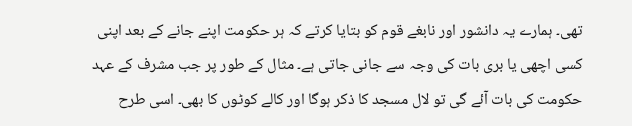تھی۔ ہمارے یہ دانشور اور نابغے قوم کو بتایا کرتے کہ ہر حکومت اپنے جانے کے بعد اپنی کسی اچھی یا بری بات کی وجہ سے جانی جاتی ہے۔ مثال کے طور پر جب مشرف کے عہد حکومت کی بات آئے گی تو لال مسجد کا ذکر ہوگا اور کالے کوٹوں کا بھی۔ اسی طرح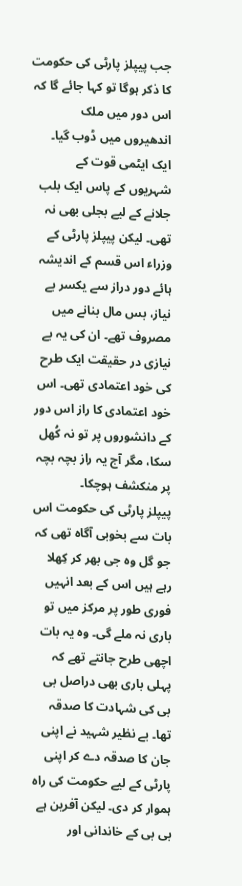جب پیپلز پارٹی کی حکومت کا ذکر ہوگا تو کہا جائے گا کہ اس دور میں ملک اندھیروں میں ڈوب گیا۔ ایک ایٹمی قوت کے شہریوں کے پاس ایک بلب جلانے کے لیے بجلی بھی نہ تھی۔ لیکن پیپلز پارٹی کے وزراء اس قسم کے اندیشہ ہائے دور دراز سے یکسر بے نیاز، بس مال بنانے میں مصروف تھے۔ ان کی یہ بے نیازی در حقیقت ایک طرح کی خود اعتمادی تھی۔ اس خود اعتمادی کا راز اس دور کے دانشوروں پر تو نہ کُھل سکا، مگر آج یہ راز بچہ بچہ پر منکشف ہوچکا۔
پیپلز پارٹی کی حکومت اس بات سے بخوبی آگاہ تھی کہ جو گل وہ جی بھر کر کِھلا رہے ہیں اس کے بعد انہیں فوری طور پر مرکز میں تو باری نہ ملے گی۔ وہ یہ بات اچھی طرح جانتے تھے کہ پہلی باری بھی دراصل بی بی کی شہادت کا صدقہ تھا۔ بے نظیر شہید نے اپنی جان کا صدقہ دے کر اپنی پارٹی کے لیے حکومت کی راہ ہموار کر دی۔ لیکن آفرین ہے بی بی کے خاندانی اور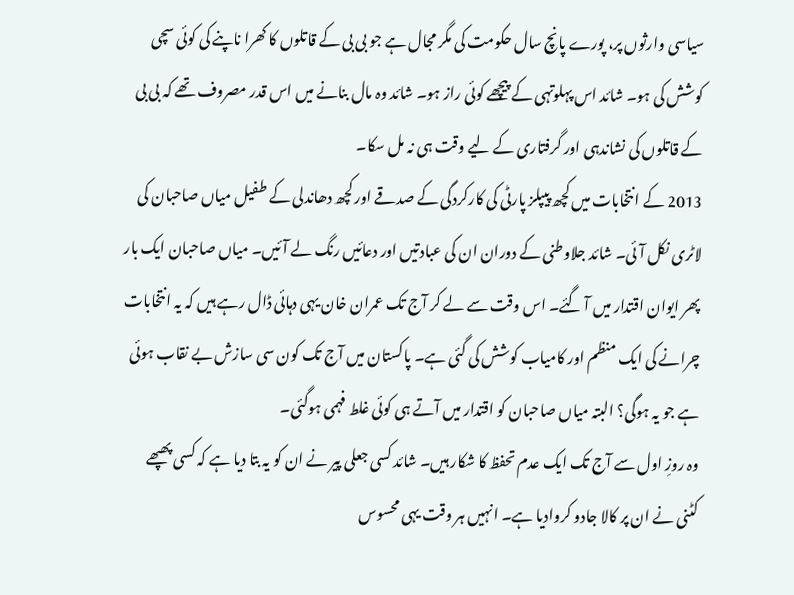سیاسی وارثوں پر، پورے پانچ سال حکومت کی مگر مجال ہے جو بی بی کے قاتلوں کا کھرا ناپنے کی کوئی سچی کوشش کی ہو۔ شائد اس پہلوتہی کے پیچھے کوئی راز ہو۔ شائد وہ مال بنانے میں اس قدر مصروف تھے کہ بی بی کے قاتلوں کی نشاندہی اور گرفتاری کے لیے وقت ہی نہ مل سکا۔
2013 کے انتخابات میں کچھ پیپلز پارٹی کی کارکردگی کے صدقے اور کچھ دھاندلی کے طفیل میاں صاحبان کی لاٹری نکل آئی۔ شائد جلاوطنی کے دوران ان کی عبادتیں اور دعائیں رنگ لے آئیں۔ میاں صاحبان ایک بار پھر ایوان اقتدار میں آ گئے۔ اس وقت سے لے کر آج تک عمران خان یہی دہائی ڈال رہے ہیں کہ یہ انتخابات چرانے کی ایک منظم اور کامیاب کوشش کی گئی ہے۔ پاکستان میں آج تک کون سی سازش بے نقاب ہوئی ہے جو یہ ہوگی؟ البتہ میاں صاحبان کو اقتدار میں آتے ہی کوئی غلط فہمی ہوگئی۔
وہ روزِ اول سے آج تک ایک عدم تحفظ کا شکار ہیں۔ شائد کسی جعلی پیر نے ان کو یہ بتا دیا ہے کہ کسی پھپھے کٹنی نے ان پر کالا جادو کروادیا ہے۔ انہیں ہر وقت یہی محسوس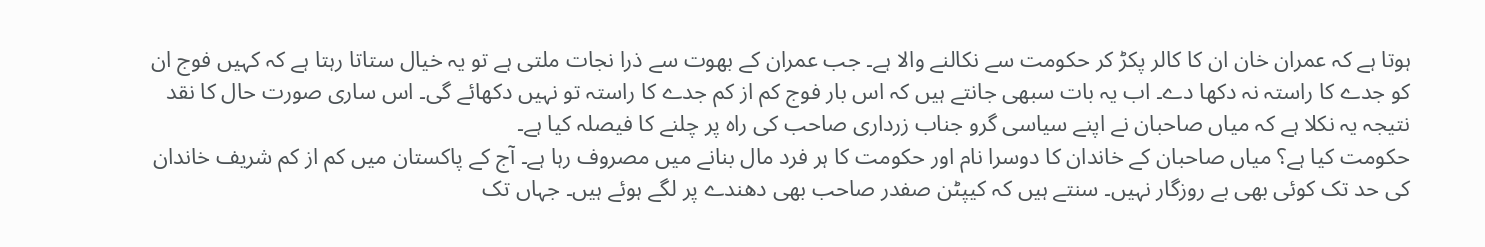ہوتا ہے کہ عمران خان ان کا کالر پکڑ کر حکومت سے نکالنے والا ہے۔ جب عمران کے بھوت سے ذرا نجات ملتی ہے تو یہ خیال ستاتا رہتا ہے کہ کہیں فوج ان کو جدے کا راستہ نہ دکھا دے۔ اب یہ بات سبھی جانتے ہیں کہ اس بار فوج کم از کم جدے کا راستہ تو نہیں دکھائے گی۔ اس ساری صورت حال کا نقد نتیجہ یہ نکلا ہے کہ میاں صاحبان نے اپنے سیاسی گرو جناب زرداری صاحب کی راہ پر چلنے کا فیصلہ کیا ہے۔
حکومت کیا ہے؟ میاں صاحبان کے خاندان کا دوسرا نام اور حکومت کا ہر فرد مال بنانے میں مصروف رہا ہے۔ آج کے پاکستان میں کم از کم شریف خاندان کی حد تک کوئی بھی بے روزگار نہیں۔ سنتے ہیں کہ کیپٹن صفدر صاحب بھی دھندے پر لگے ہوئے ہیں۔ جہاں تک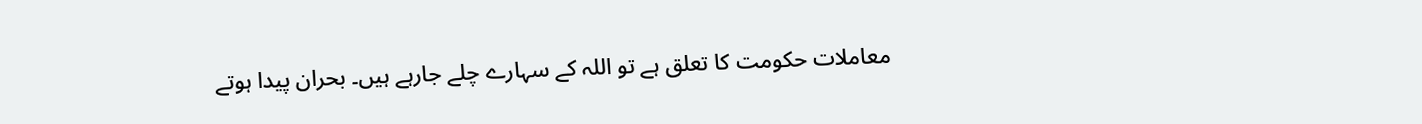معاملات حکومت کا تعلق ہے تو اللہ کے سہارے چلے جارہے ہیں۔ بحران پیدا ہوتے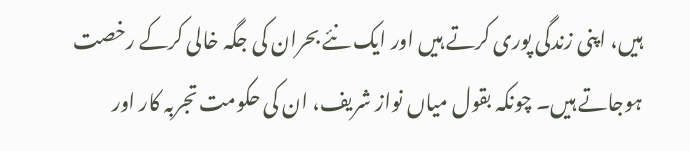ہیں، اپنی زندگی پوری کرتے ہیں اور ایک نئے بحران کی جگہ خالی کرکے رخصت ہوجاتے ہیں۔ چونکہ بقول میاں نواز شریف، ان کی حکومت تجربہ کار اور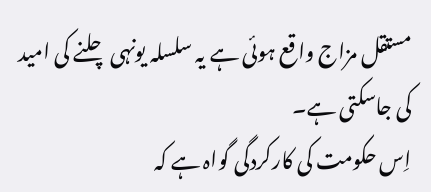مستقل مزاج واقع ہوئی ہے یہ سلسلہ یونہی چلنے کی امید کی جاسکتی ہے۔
اِس حکومت کی کارکردگی گواہ ہے کہ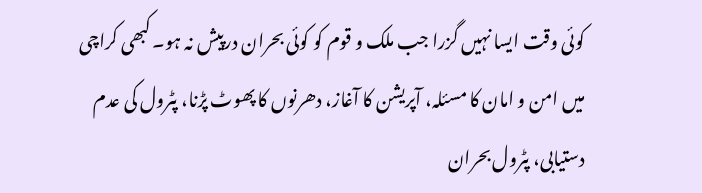کوئی وقت ایسا نہیں گزرا جب ملک و قوم کو کوئی بحران درپیش نہ ہو۔ کبھی کراچی میں امن و امان کا مسئلہ، آپریشن کا آغاز، دھرنوں کا پھوٹ پڑنا، پٹرول کی عدم دستیابی، پٹرول بحران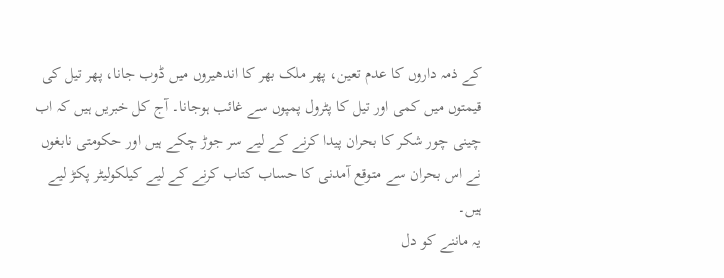کے ذمہ داروں کا عدم تعین، پھر ملک بھر کا اندھیروں میں ڈوب جانا، پھر تیل کی قیمتوں میں کمی اور تیل کا پٹرول پمپوں سے غائب ہوجانا۔ آج کل خبریں ہیں کہ اب چینی چور شکر کا بحران پیدا کرنے کے لیے سر جوڑ چکے ہیں اور حکومتی نابغوں نے اس بحران سے متوقع آمدنی کا حساب کتاب کرنے کے لیے کیلکولیٹر پکڑ لیے ہیں۔
یہ ماننے کو دل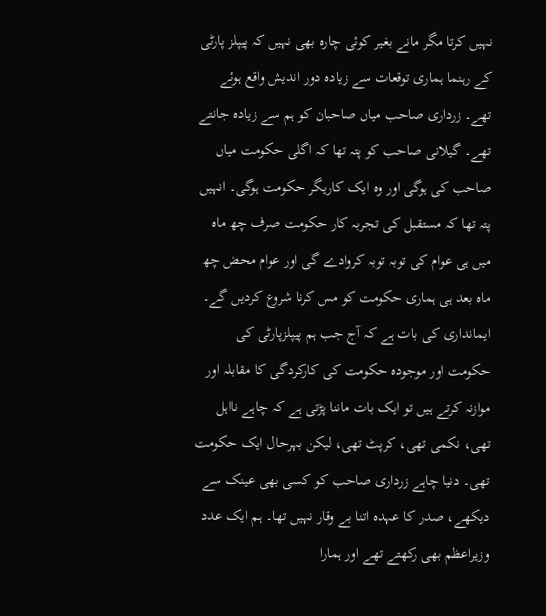نہیں کرتا مگر مانے بغیر کوئی چارہ بھی نہیں کہ پیپلز پارٹی کے رہنما ہماری توقعات سے زیادہ دور اندیش واقع ہوئے تھے۔ زرداری صاحب میاں صاحبان کو ہم سے زیادہ جانتے تھے۔ گیلانی صاحب کو پتہ تھا کہ اگلی حکومت میاں صاحب کی ہوگی اور وہ ایک کاریگر حکومت ہوگی۔ انہیں پتہ تھا کہ مستقبل کی تجربہ کار حکومت صرف چھ ماہ میں ہی عوام کی توبہ توبہ کروادے گی اور عوام محض چھ ماہ بعد ہی ہماری حکومت کو مس کرنا شروع کردیں گے۔
ایمانداری کی بات ہے کہ آج جب ہم پیپلزپارٹی کی حکومت اور موجودہ حکومت کی کارکردگی کا مقابلہ اور موازنہ کرتے ہیں تو ایک بات ماننا پڑتی ہے کہ چاہے نااہل تھی، نکمی تھی، کرپٹ تھی، لیکن بہرحال ایک حکومت تھی۔ دنیا چاہے زرداری صاحب کو کسی بھی عینک سے دیکھے، صدر کا عہدہ اتنا بے وقار نہیں تھا۔ ہم ایک عدد وزیراعظم بھی رکھتے تھے اور ہمارا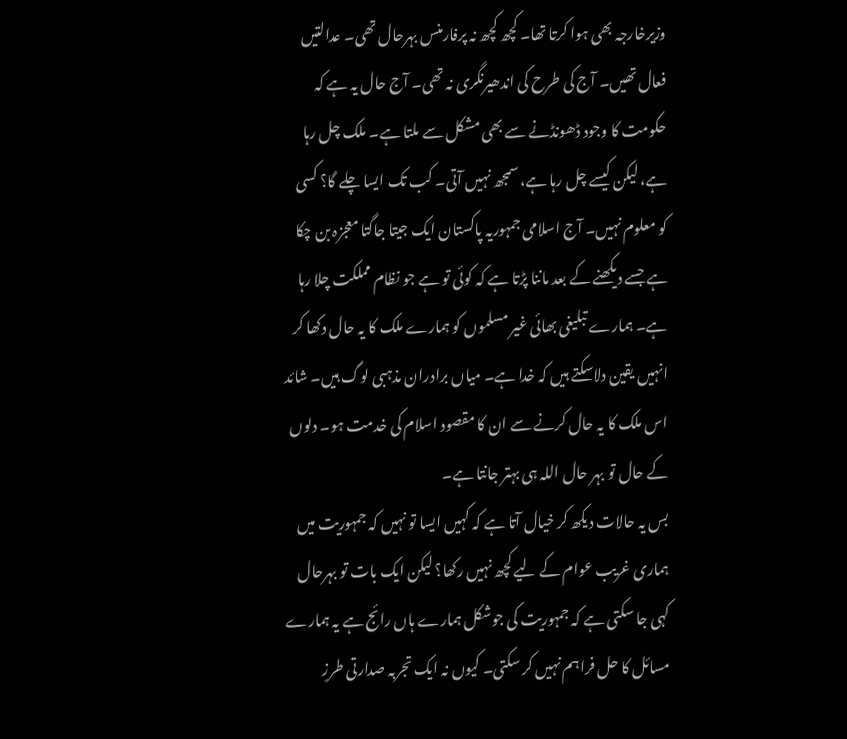وزیرخارجہ بھی ہوا کرتا تھا۔ کچھ کچھ نہ پرفارمنس بہرحال تھی۔ عدالتیں فعال تھیں۔ آج کی طرح کی اندھیرنگری نہ تھی۔ آج حال یہ ہے کہ حکومت کا وجود ڈھونڈنے سے بھی مشکل سے ملتا ہے۔ ملک چل رہا ہے، لیکن کیسے چل رہا ہے، سمجھ نہیں آتی۔ کب تک ایسا چلے گا؟ کسی کو معلوم نہیں۔ آج اسلامی جمہوریہ پاکستان ایک جیتا جاگتا معجزہ بن چکا ہے جسے دیکھنے کے بعد ماننا پڑتا ہے کہ کوئی تو ہے جو نظام مملکت چلا رہا ہے۔ ہمارے تبلیغی بھائی غیر مسلموں کو ہمارے ملک کا یہ حال دکھا کر انہیں یقین دلاسکتے ہیں کہ خدا ہے۔ میاں برادران مذہبی لوگ ہیں۔ شائد اس ملک کا یہ حال کرنے سے ان کا مقصود اسلام کی خدمت ہو۔ دلوں کے حال تو بہر حال اللہ ہی بہتر جانتا ہے۔
بس یہ حالات دیکھ کر خیال آتا ہے کہ کہیں ایسا تو نہیں کہ جمہوریت میں ہماری غریب عوام کے لیے کچھ نہیں رکھا؟ لیکن ایک بات تو بہرحال کہی جا سکتی ہے کہ جمہوریت کی جوشکل ہمارے ہاں رائج ہے یہ ہمارے مسائل کا حل فراہم نہیں کر سکتی۔ کیوں نہ ایک تجربہ صدارتی طرزِ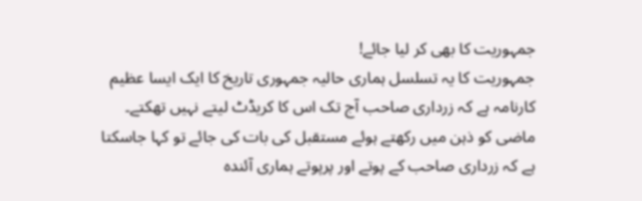جمہوریت کا بھی کر لیا جائے!
جمہوریت کا یہ تسلسل ہماری حالیہ جمہوری تاریخ کا ایک ایسا عظیم کارنامہ ہے کہ زرداری صاحب آج تک اس کا کریڈٹ لیتے نہیں تھکتے۔ ماضی کو ذہن میں رکھتے ہوئے مستقبل کی بات کی جائے تو کہا جاسکتا ہے کہ زرداری صاحب کے پوتے اور پرپوتے ہماری آئندہ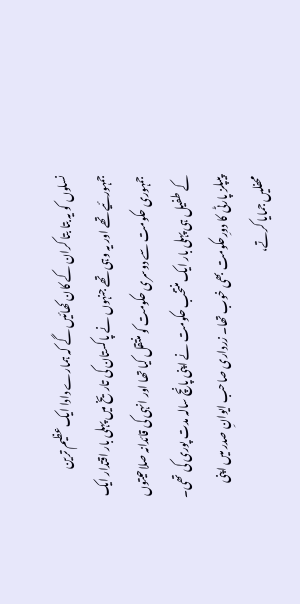نسلوں کو یہ بتا بتا کران کے کان کھائیں گے کہ ہمارے دادا ایک عظیم ترین جمہورئیے تھے اور یہ وہی تھے جنہوں نے پاکستان کی تاریخ میں پہلی بار اقتدار ایک جمہوری حکومت سے دوسری حکومت کو منتقل کیا تھا اور انہی کی قائدانہ صلاحیتوں کے طفیل ہی پہلی بار ایک منتخب حکومت نے اپنی پانچ سالہ مدت پوری کی تھی۔
پیپلز پارٹی کا دورِحکومت بھی خوب تھا۔ زرداری صاحب ایوانِ صدر میں اپنی محفلیں جمایا کرتے،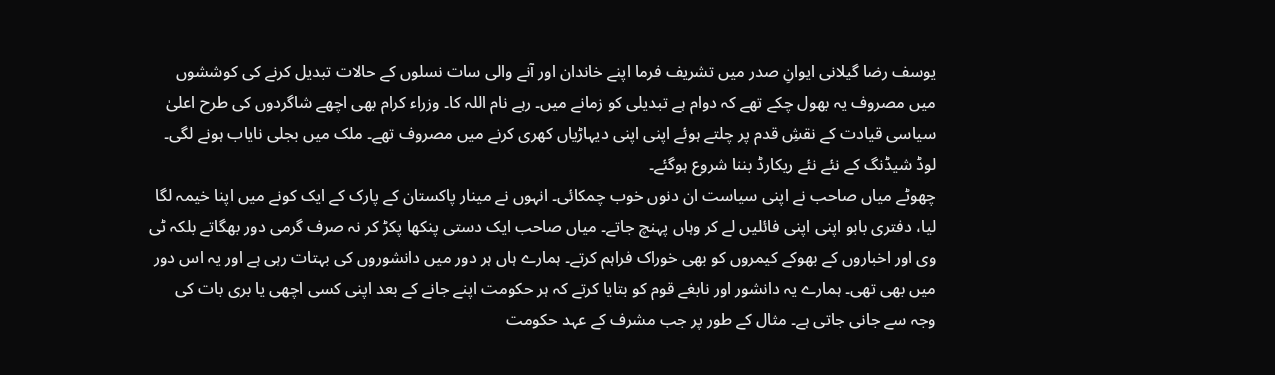یوسف رضا گیلانی ایوانِ صدر میں تشریف فرما اپنے خاندان اور آنے والی سات نسلوں کے حالات تبدیل کرنے کی کوششوں میں مصروف یہ بھول چکے تھے کہ دوام ہے تبدیلی کو زمانے میں۔ رہے نام اللہ کا۔ وزراء کرام بھی اچھے شاگردوں کی طرح اعلیٰ سیاسی قیادت کے نقشِ قدم پر چلتے ہوئے اپنی اپنی دیہاڑیاں کھری کرنے میں مصروف تھے۔ ملک میں بجلی نایاب ہونے لگی۔ لوڈ شیڈنگ کے نئے نئے ریکارڈ بننا شروع ہوگئے۔
چھوٹے میاں صاحب نے اپنی سیاست ان دنوں خوب چمکائی۔ انہوں نے مینار پاکستان کے پارک کے ایک کونے میں اپنا خیمہ لگا لیا، دفتری بابو اپنی اپنی فائلیں لے کر وہاں پہنچ جاتے۔ میاں صاحب ایک دستی پنکھا پکڑ کر نہ صرف گرمی دور بھگاتے بلکہ ٹی وی اور اخباروں کے بھوکے کیمروں کو بھی خوراک فراہم کرتے۔ ہمارے ہاں ہر دور میں دانشوروں کی بہتات رہی ہے اور یہ اس دور میں بھی تھی۔ ہمارے یہ دانشور اور نابغے قوم کو بتایا کرتے کہ ہر حکومت اپنے جانے کے بعد اپنی کسی اچھی یا بری بات کی وجہ سے جانی جاتی ہے۔ مثال کے طور پر جب مشرف کے عہد حکومت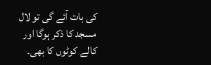کی بات آئے گی تو لال مسجد کا ذکر ہوگا اور کالے کوٹوں کا بھی۔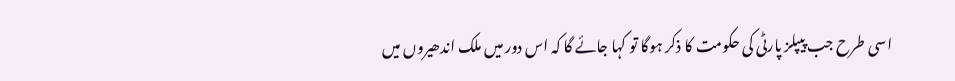اسی طرح جب پیپلز پارٹی کی حکومت کا ذکر ہوگا تو کہا جائے گا کہ اس دور میں ملک اندھیروں میں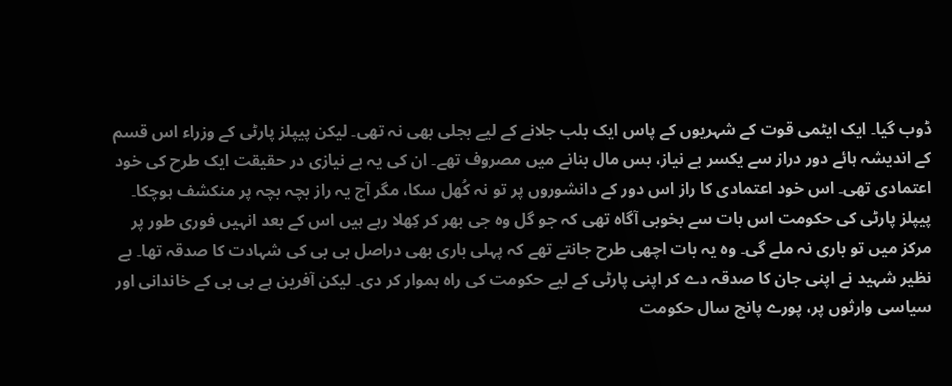ڈوب گیا۔ ایک ایٹمی قوت کے شہریوں کے پاس ایک بلب جلانے کے لیے بجلی بھی نہ تھی۔ لیکن پیپلز پارٹی کے وزراء اس قسم کے اندیشہ ہائے دور دراز سے یکسر بے نیاز، بس مال بنانے میں مصروف تھے۔ ان کی یہ بے نیازی در حقیقت ایک طرح کی خود اعتمادی تھی۔ اس خود اعتمادی کا راز اس دور کے دانشوروں پر تو نہ کُھل سکا، مگر آج یہ راز بچہ بچہ پر منکشف ہوچکا۔
پیپلز پارٹی کی حکومت اس بات سے بخوبی آگاہ تھی کہ جو گل وہ جی بھر کر کِھلا رہے ہیں اس کے بعد انہیں فوری طور پر مرکز میں تو باری نہ ملے گی۔ وہ یہ بات اچھی طرح جانتے تھے کہ پہلی باری بھی دراصل بی بی کی شہادت کا صدقہ تھا۔ بے نظیر شہید نے اپنی جان کا صدقہ دے کر اپنی پارٹی کے لیے حکومت کی راہ ہموار کر دی۔ لیکن آفرین ہے بی بی کے خاندانی اور سیاسی وارثوں پر، پورے پانچ سال حکومت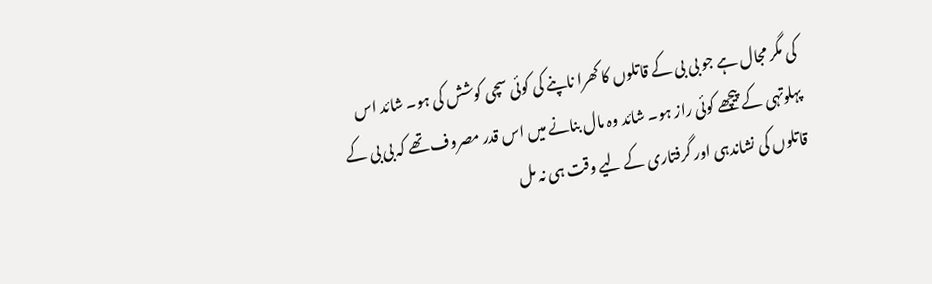کی مگر مجال ہے جو بی بی کے قاتلوں کا کھرا ناپنے کی کوئی سچی کوشش کی ہو۔ شائد اس پہلوتہی کے پیچھے کوئی راز ہو۔ شائد وہ مال بنانے میں اس قدر مصروف تھے کہ بی بی کے قاتلوں کی نشاندہی اور گرفتاری کے لیے وقت ہی نہ مل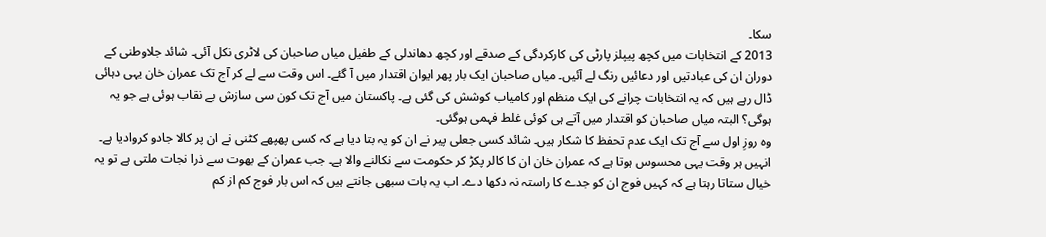سکا۔
2013 کے انتخابات میں کچھ پیپلز پارٹی کی کارکردگی کے صدقے اور کچھ دھاندلی کے طفیل میاں صاحبان کی لاٹری نکل آئی۔ شائد جلاوطنی کے دوران ان کی عبادتیں اور دعائیں رنگ لے آئیں۔ میاں صاحبان ایک بار پھر ایوان اقتدار میں آ گئے۔ اس وقت سے لے کر آج تک عمران خان یہی دہائی ڈال رہے ہیں کہ یہ انتخابات چرانے کی ایک منظم اور کامیاب کوشش کی گئی ہے۔ پاکستان میں آج تک کون سی سازش بے نقاب ہوئی ہے جو یہ ہوگی؟ البتہ میاں صاحبان کو اقتدار میں آتے ہی کوئی غلط فہمی ہوگئی۔
وہ روزِ اول سے آج تک ایک عدم تحفظ کا شکار ہیں۔ شائد کسی جعلی پیر نے ان کو یہ بتا دیا ہے کہ کسی پھپھے کٹنی نے ان پر کالا جادو کروادیا ہے۔ انہیں ہر وقت یہی محسوس ہوتا ہے کہ عمران خان ان کا کالر پکڑ کر حکومت سے نکالنے والا ہے۔ جب عمران کے بھوت سے ذرا نجات ملتی ہے تو یہ خیال ستاتا رہتا ہے کہ کہیں فوج ان کو جدے کا راستہ نہ دکھا دے۔ اب یہ بات سبھی جانتے ہیں کہ اس بار فوج کم از کم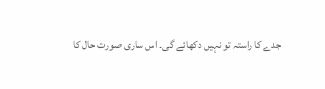جدے کا راستہ تو نہیں دکھائے گی۔ اس ساری صورت حال کا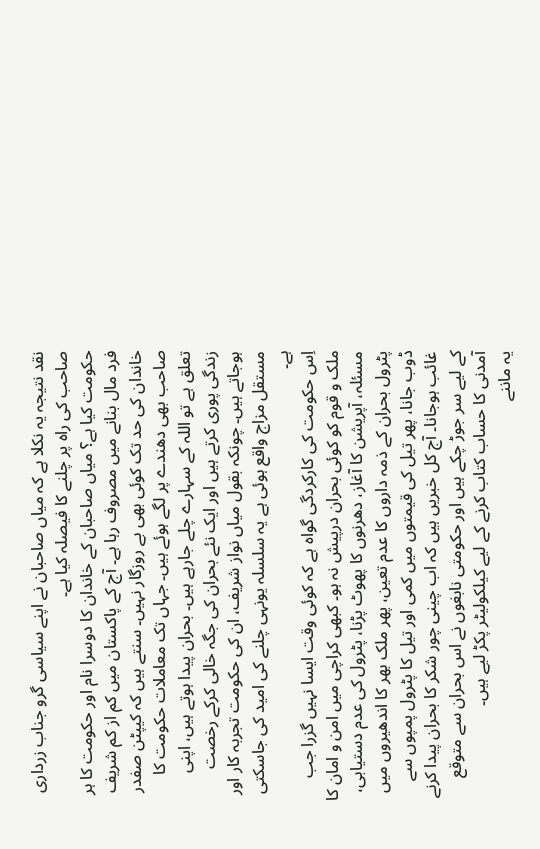نقد نتیجہ یہ نکلا ہے کہ میاں صاحبان نے اپنے سیاسی گرو جناب زرداری صاحب کی راہ پر چلنے کا فیصلہ کیا ہے۔
حکومت کیا ہے؟ میاں صاحبان کے خاندان کا دوسرا نام اور حکومت کا ہر فرد مال بنانے میں مصروف رہا ہے۔ آج کے پاکستان میں کم از کم شریف خاندان کی حد تک کوئی بھی بے روزگار نہیں۔ سنتے ہیں کہ کیپٹن صفدر صاحب بھی دھندے پر لگے ہوئے ہیں۔ جہاں تک معاملات حکومت کا تعلق ہے تو اللہ کے سہارے چلے جارہے ہیں۔ بحران پیدا ہوتے ہیں، اپنی زندگی پوری کرتے ہیں اور ایک نئے بحران کی جگہ خالی کرکے رخصت ہوجاتے ہیں۔ چونکہ بقول میاں نواز شریف، ان کی حکومت تجربہ کار اور مستقل مزاج واقع ہوئی ہے یہ سلسلہ یونہی چلنے کی امید کی جاسکتی ہے۔
اِس حکومت کی کارکردگی گواہ ہے کہ کوئی وقت ایسا نہیں گزرا جب ملک و قوم کو کوئی بحران درپیش نہ ہو۔ کبھی کراچی میں امن و امان کا مسئلہ، آپریشن کا آغاز، دھرنوں کا پھوٹ پڑنا، پٹرول کی عدم دستیابی، پٹرول بحران کے ذمہ داروں کا عدم تعین، پھر ملک بھر کا اندھیروں میں ڈوب جانا، پھر تیل کی قیمتوں میں کمی اور تیل کا پٹرول پمپوں سے غائب ہوجانا۔ آج کل خبریں ہیں کہ اب چینی چور شکر کا بحران پیدا کرنے کے لیے سر جوڑ چکے ہیں اور حکومتی نابغوں نے اس بحران سے متوقع آمدنی کا حساب کتاب کرنے کے لیے کیلکولیٹر پکڑ لیے ہیں۔
یہ ماننے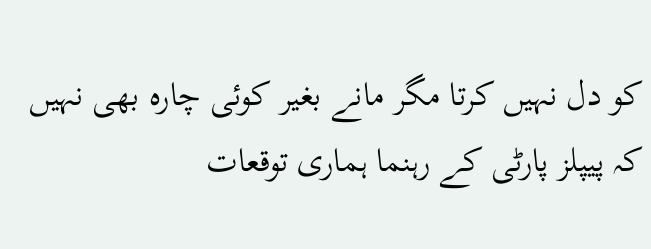کو دل نہیں کرتا مگر مانے بغیر کوئی چارہ بھی نہیں کہ پیپلز پارٹی کے رہنما ہماری توقعات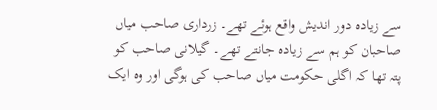سے زیادہ دور اندیش واقع ہوئے تھے۔ زرداری صاحب میاں صاحبان کو ہم سے زیادہ جانتے تھے۔ گیلانی صاحب کو پتہ تھا کہ اگلی حکومت میاں صاحب کی ہوگی اور وہ ایک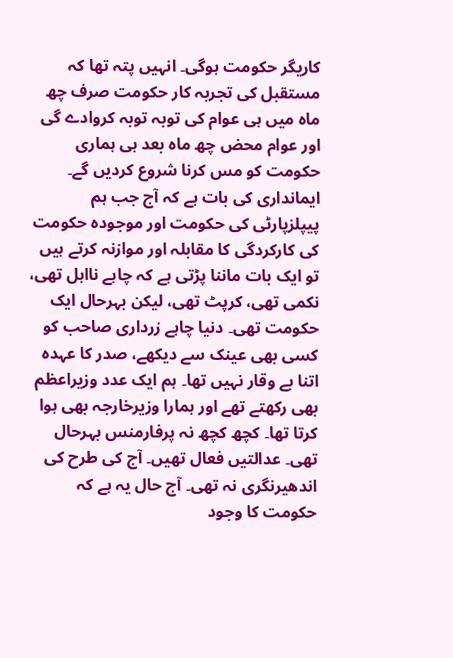کاریگر حکومت ہوگی۔ انہیں پتہ تھا کہ مستقبل کی تجربہ کار حکومت صرف چھ ماہ میں ہی عوام کی توبہ توبہ کروادے گی اور عوام محض چھ ماہ بعد ہی ہماری حکومت کو مس کرنا شروع کردیں گے۔
ایمانداری کی بات ہے کہ آج جب ہم پیپلزپارٹی کی حکومت اور موجودہ حکومت کی کارکردگی کا مقابلہ اور موازنہ کرتے ہیں تو ایک بات ماننا پڑتی ہے کہ چاہے نااہل تھی، نکمی تھی، کرپٹ تھی، لیکن بہرحال ایک حکومت تھی۔ دنیا چاہے زرداری صاحب کو کسی بھی عینک سے دیکھے، صدر کا عہدہ اتنا بے وقار نہیں تھا۔ ہم ایک عدد وزیراعظم بھی رکھتے تھے اور ہمارا وزیرخارجہ بھی ہوا کرتا تھا۔ کچھ کچھ نہ پرفارمنس بہرحال تھی۔ عدالتیں فعال تھیں۔ آج کی طرح کی اندھیرنگری نہ تھی۔ آج حال یہ ہے کہ حکومت کا وجود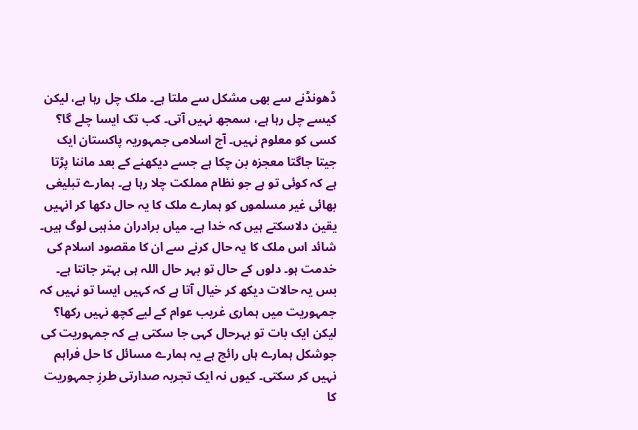ڈھونڈنے سے بھی مشکل سے ملتا ہے۔ ملک چل رہا ہے، لیکن کیسے چل رہا ہے، سمجھ نہیں آتی۔ کب تک ایسا چلے گا؟ کسی کو معلوم نہیں۔ آج اسلامی جمہوریہ پاکستان ایک جیتا جاگتا معجزہ بن چکا ہے جسے دیکھنے کے بعد ماننا پڑتا ہے کہ کوئی تو ہے جو نظام مملکت چلا رہا ہے۔ ہمارے تبلیغی بھائی غیر مسلموں کو ہمارے ملک کا یہ حال دکھا کر انہیں یقین دلاسکتے ہیں کہ خدا ہے۔ میاں برادران مذہبی لوگ ہیں۔ شائد اس ملک کا یہ حال کرنے سے ان کا مقصود اسلام کی خدمت ہو۔ دلوں کے حال تو بہر حال اللہ ہی بہتر جانتا ہے۔
بس یہ حالات دیکھ کر خیال آتا ہے کہ کہیں ایسا تو نہیں کہ جمہوریت میں ہماری غریب عوام کے لیے کچھ نہیں رکھا؟ لیکن ایک بات تو بہرحال کہی جا سکتی ہے کہ جمہوریت کی جوشکل ہمارے ہاں رائج ہے یہ ہمارے مسائل کا حل فراہم نہیں کر سکتی۔ کیوں نہ ایک تجربہ صدارتی طرزِ جمہوریت کا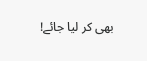بھی کر لیا جائے!